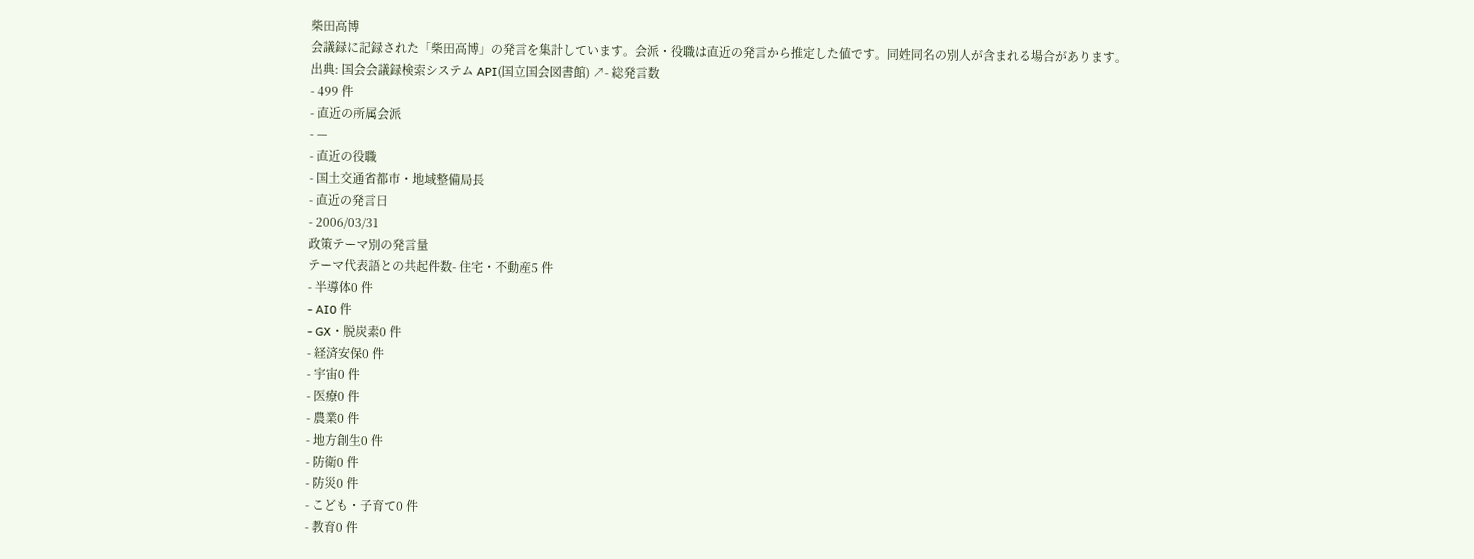柴田高博
会議録に記録された「柴田高博」の発言を集計しています。会派・役職は直近の発言から推定した値です。同姓同名の別人が含まれる場合があります。
出典: 国会会議録検索システム API(国立国会図書館) ↗- 総発言数
- 499 件
- 直近の所属会派
- —
- 直近の役職
- 国土交通省都市・地域整備局長
- 直近の発言日
- 2006/03/31
政策テーマ別の発言量
テーマ代表語との共起件数- 住宅・不動産5 件
- 半導体0 件
- AI0 件
- GX・脱炭素0 件
- 経済安保0 件
- 宇宙0 件
- 医療0 件
- 農業0 件
- 地方創生0 件
- 防衛0 件
- 防災0 件
- こども・子育て0 件
- 教育0 件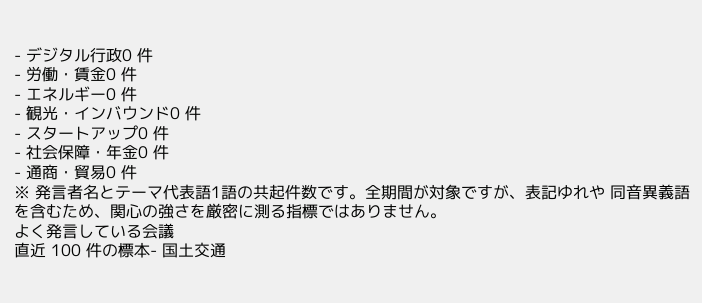- デジタル行政0 件
- 労働・賃金0 件
- エネルギー0 件
- 観光・インバウンド0 件
- スタートアップ0 件
- 社会保障・年金0 件
- 通商・貿易0 件
※ 発言者名とテーマ代表語1語の共起件数です。全期間が対象ですが、表記ゆれや 同音異義語を含むため、関心の強さを厳密に測る指標ではありません。
よく発言している会議
直近 100 件の標本- 国土交通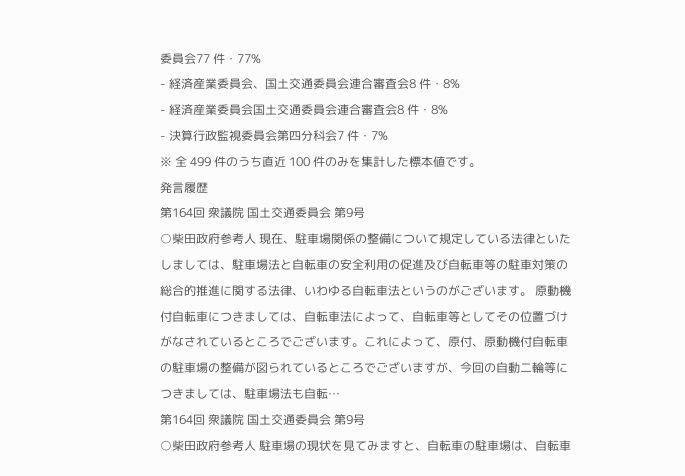委員会77 件・77%
- 経済産業委員会、国土交通委員会連合審査会8 件・8%
- 経済産業委員会国土交通委員会連合審査会8 件・8%
- 決算行政監視委員会第四分科会7 件・7%
※ 全 499 件のうち直近 100 件のみを集計した標本値です。
発言履歴
第164回 衆議院 国土交通委員会 第9号
○柴田政府参考人 現在、駐車場関係の整備について規定している法律といたしましては、駐車場法と自転車の安全利用の促進及び自転車等の駐車対策の総合的推進に関する法律、いわゆる自転車法というのがございます。 原動機付自転車につきましては、自転車法によって、自転車等としてその位置づけがなされているところでございます。これによって、原付、原動機付自転車の駐車場の整備が図られているところでございますが、今回の自動二輪等につきましては、駐車場法も自転…
第164回 衆議院 国土交通委員会 第9号
○柴田政府参考人 駐車場の現状を見てみますと、自転車の駐車場は、自転車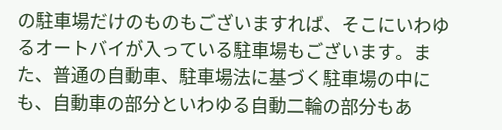の駐車場だけのものもございますれば、そこにいわゆるオートバイが入っている駐車場もございます。また、普通の自動車、駐車場法に基づく駐車場の中にも、自動車の部分といわゆる自動二輪の部分もあ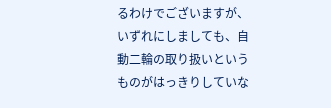るわけでございますが、いずれにしましても、自動二輪の取り扱いというものがはっきりしていな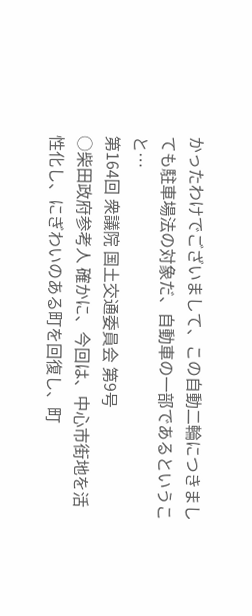かったわけでございまして、この自動二輪につきましても駐車場法の対象だ、自動車の一部であるということ…
第164回 衆議院 国土交通委員会 第9号
○柴田政府参考人 確かに、今回は、中心市街地を活性化し、にぎわいのある町を回復し、町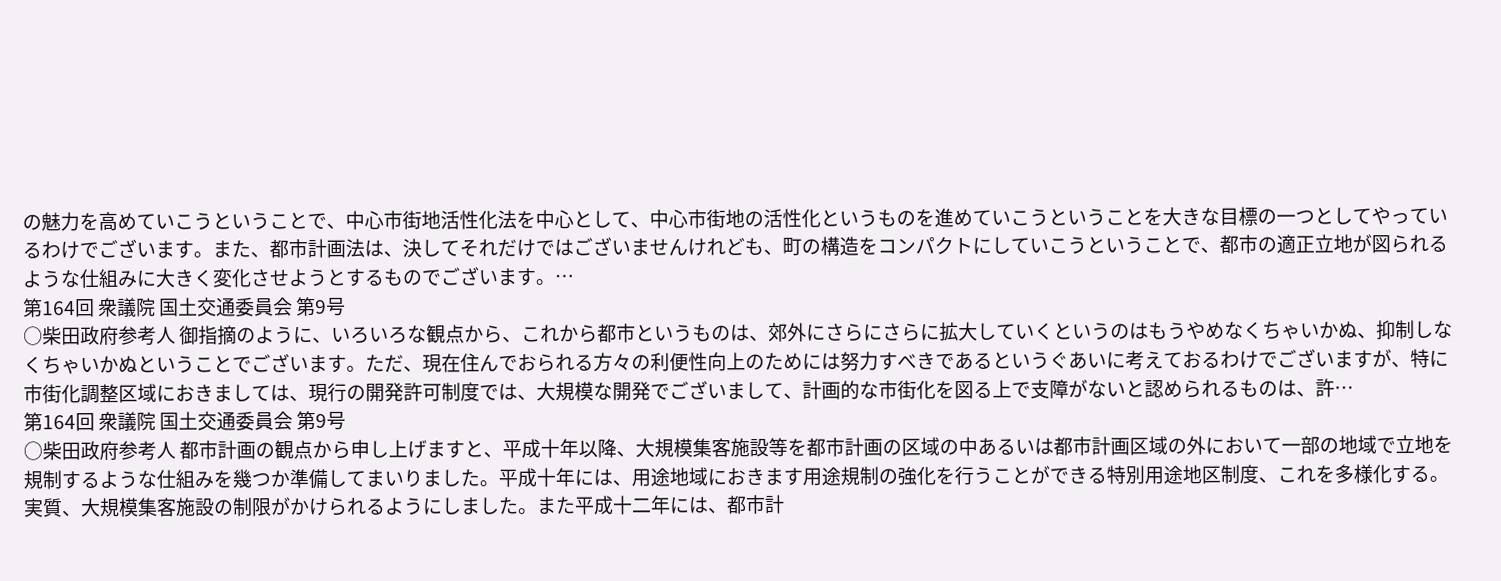の魅力を高めていこうということで、中心市街地活性化法を中心として、中心市街地の活性化というものを進めていこうということを大きな目標の一つとしてやっているわけでございます。また、都市計画法は、決してそれだけではございませんけれども、町の構造をコンパクトにしていこうということで、都市の適正立地が図られるような仕組みに大きく変化させようとするものでございます。…
第164回 衆議院 国土交通委員会 第9号
○柴田政府参考人 御指摘のように、いろいろな観点から、これから都市というものは、郊外にさらにさらに拡大していくというのはもうやめなくちゃいかぬ、抑制しなくちゃいかぬということでございます。ただ、現在住んでおられる方々の利便性向上のためには努力すべきであるというぐあいに考えておるわけでございますが、特に市街化調整区域におきましては、現行の開発許可制度では、大規模な開発でございまして、計画的な市街化を図る上で支障がないと認められるものは、許…
第164回 衆議院 国土交通委員会 第9号
○柴田政府参考人 都市計画の観点から申し上げますと、平成十年以降、大規模集客施設等を都市計画の区域の中あるいは都市計画区域の外において一部の地域で立地を規制するような仕組みを幾つか準備してまいりました。平成十年には、用途地域におきます用途規制の強化を行うことができる特別用途地区制度、これを多様化する。実質、大規模集客施設の制限がかけられるようにしました。また平成十二年には、都市計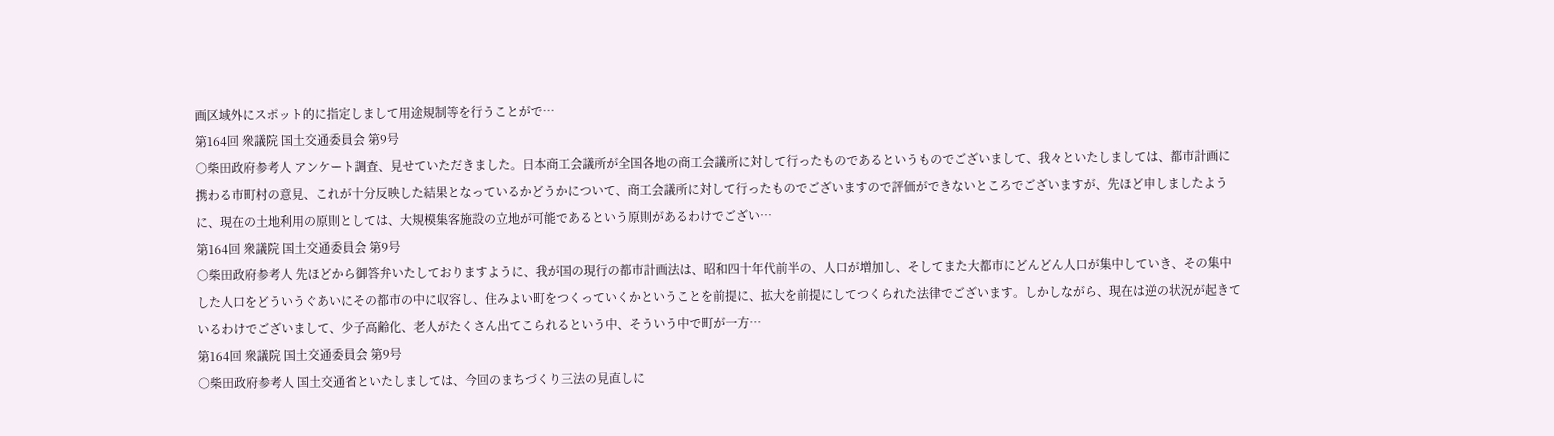画区域外にスポット的に指定しまして用途規制等を行うことがで…
第164回 衆議院 国土交通委員会 第9号
○柴田政府参考人 アンケート調査、見せていただきました。日本商工会議所が全国各地の商工会議所に対して行ったものであるというものでございまして、我々といたしましては、都市計画に携わる市町村の意見、これが十分反映した結果となっているかどうかについて、商工会議所に対して行ったものでございますので評価ができないところでございますが、先ほど申しましたように、現在の土地利用の原則としては、大規模集客施設の立地が可能であるという原則があるわけでござい…
第164回 衆議院 国土交通委員会 第9号
○柴田政府参考人 先ほどから御答弁いたしておりますように、我が国の現行の都市計画法は、昭和四十年代前半の、人口が増加し、そしてまた大都市にどんどん人口が集中していき、その集中した人口をどういうぐあいにその都市の中に収容し、住みよい町をつくっていくかということを前提に、拡大を前提にしてつくられた法律でございます。しかしながら、現在は逆の状況が起きているわけでございまして、少子高齢化、老人がたくさん出てこられるという中、そういう中で町が一方…
第164回 衆議院 国土交通委員会 第9号
○柴田政府参考人 国土交通省といたしましては、今回のまちづくり三法の見直しに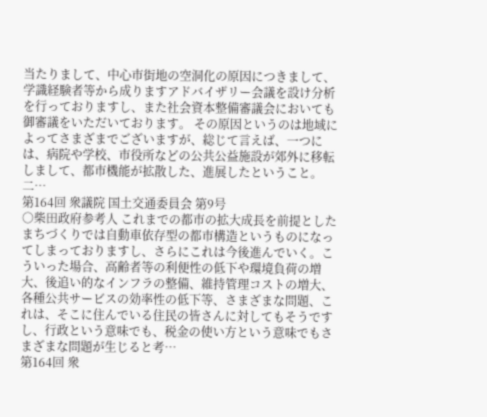当たりまして、中心市街地の空洞化の原因につきまして、学識経験者等から成りますアドバイザリー会議を設け分析を行っておりますし、また社会資本整備審議会においても御審議をいただいております。 その原因というのは地域によってさまざまでございますが、総じて言えば、一つには、病院や学校、市役所などの公共公益施設が郊外に移転しまして、都市機能が拡散した、進展したということ。二…
第164回 衆議院 国土交通委員会 第9号
○柴田政府参考人 これまでの都市の拡大成長を前提としたまちづくりでは自動車依存型の都市構造というものになってしまっておりますし、さらにこれは今後進んでいく。こういった場合、高齢者等の利便性の低下や環境負荷の増大、後追い的なインフラの整備、維持管理コストの増大、各種公共サービスの効率性の低下等、さまざまな問題、これは、そこに住んでいる住民の皆さんに対してもそうですし、行政という意味でも、税金の使い方という意味でもさまざまな問題が生じると考…
第164回 衆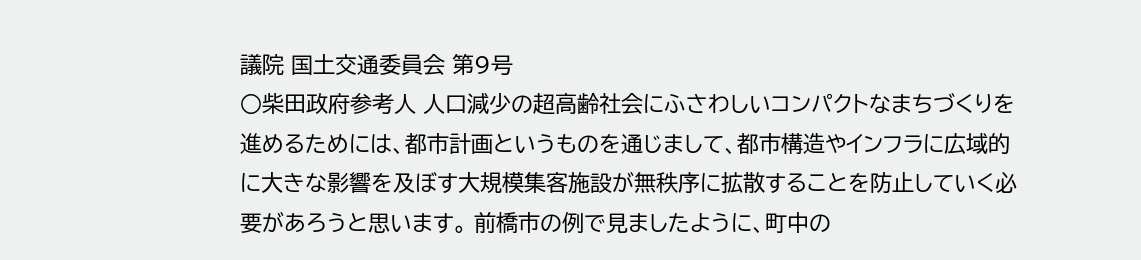議院 国土交通委員会 第9号
○柴田政府参考人 人口減少の超高齢社会にふさわしいコンパクトなまちづくりを進めるためには、都市計画というものを通じまして、都市構造やインフラに広域的に大きな影響を及ぼす大規模集客施設が無秩序に拡散することを防止していく必要があろうと思います。 前橋市の例で見ましたように、町中の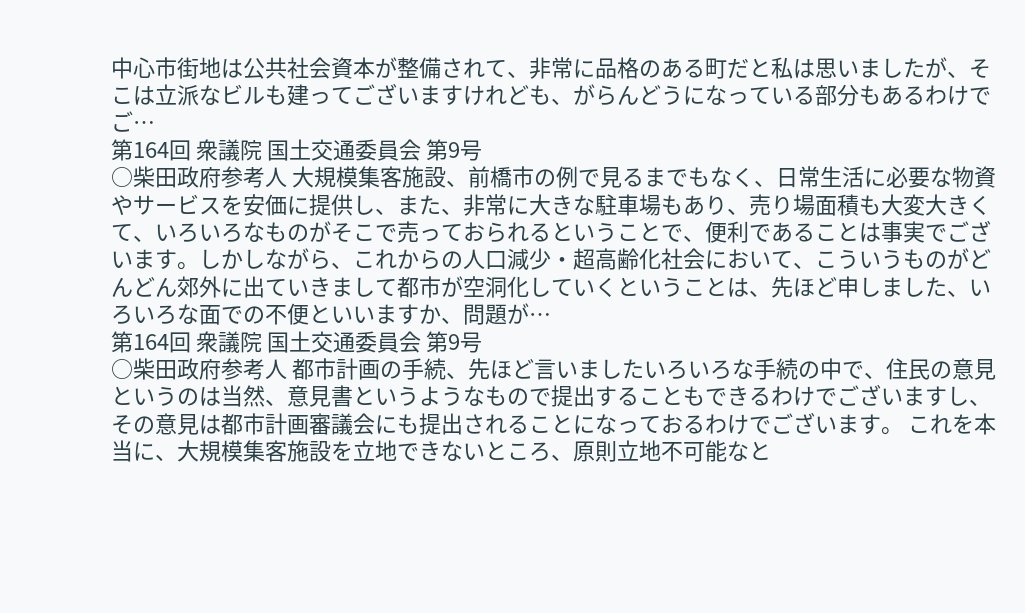中心市街地は公共社会資本が整備されて、非常に品格のある町だと私は思いましたが、そこは立派なビルも建ってございますけれども、がらんどうになっている部分もあるわけでご…
第164回 衆議院 国土交通委員会 第9号
○柴田政府参考人 大規模集客施設、前橋市の例で見るまでもなく、日常生活に必要な物資やサービスを安価に提供し、また、非常に大きな駐車場もあり、売り場面積も大変大きくて、いろいろなものがそこで売っておられるということで、便利であることは事実でございます。しかしながら、これからの人口減少・超高齢化社会において、こういうものがどんどん郊外に出ていきまして都市が空洞化していくということは、先ほど申しました、いろいろな面での不便といいますか、問題が…
第164回 衆議院 国土交通委員会 第9号
○柴田政府参考人 都市計画の手続、先ほど言いましたいろいろな手続の中で、住民の意見というのは当然、意見書というようなもので提出することもできるわけでございますし、その意見は都市計画審議会にも提出されることになっておるわけでございます。 これを本当に、大規模集客施設を立地できないところ、原則立地不可能なと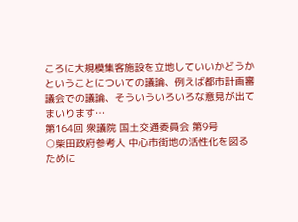ころに大規模集客施設を立地していいかどうかということについての議論、例えば都市計画審議会での議論、そういういろいろな意見が出てまいります…
第164回 衆議院 国土交通委員会 第9号
○柴田政府参考人 中心市街地の活性化を図るために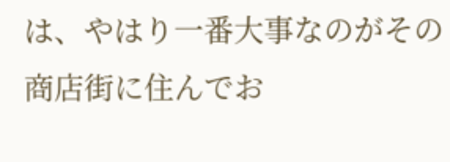は、やはり一番大事なのがその商店街に住んでお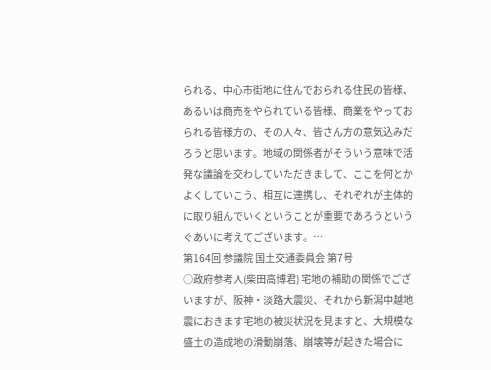られる、中心市街地に住んでおられる住民の皆様、あるいは商売をやられている皆様、商業をやっておられる皆様方の、その人々、皆さん方の意気込みだろうと思います。地域の関係者がそういう意味で活発な議論を交わしていただきまして、ここを何とかよくしていこう、相互に連携し、それぞれが主体的に取り組んでいくということが重要であろうというぐあいに考えてございます。…
第164回 参議院 国土交通委員会 第7号
○政府参考人(柴田高博君) 宅地の補助の関係でございますが、阪神・淡路大震災、それから新潟中越地震におきます宅地の被災状況を見ますと、大規模な盛土の造成地の滑動崩落、崩壊等が起きた場合に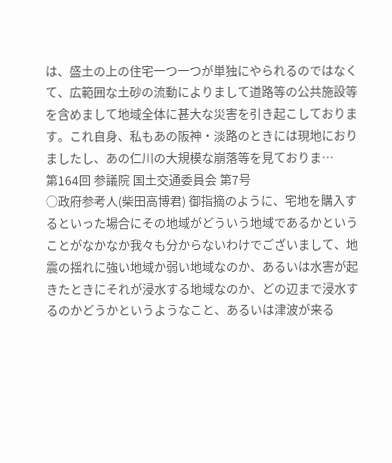は、盛土の上の住宅一つ一つが単独にやられるのではなくて、広範囲な土砂の流動によりまして道路等の公共施設等を含めまして地域全体に甚大な災害を引き起こしております。これ自身、私もあの阪神・淡路のときには現地におりましたし、あの仁川の大規模な崩落等を見ておりま…
第164回 参議院 国土交通委員会 第7号
○政府参考人(柴田高博君) 御指摘のように、宅地を購入するといった場合にその地域がどういう地域であるかということがなかなか我々も分からないわけでございまして、地震の揺れに強い地域か弱い地域なのか、あるいは水害が起きたときにそれが浸水する地域なのか、どの辺まで浸水するのかどうかというようなこと、あるいは津波が来る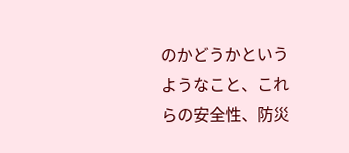のかどうかというようなこと、これらの安全性、防災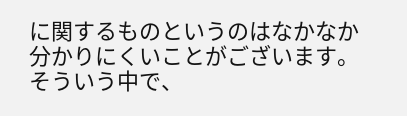に関するものというのはなかなか分かりにくいことがございます。 そういう中で、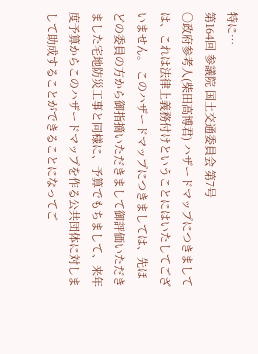特に…
第164回 参議院 国土交通委員会 第7号
○政府参考人(柴田高博君) ハザードマップにつきましては、これは法律上義務付けということにはいたしてございません。 このハザードマップにつきましては、先ほどの委員の方から御指摘いただきまして御評価いただきました宅地防災工事と同様に、予算でもちまして、来年度予算からこのハザードマップを作る公共団体に対しまして助成することができることになってご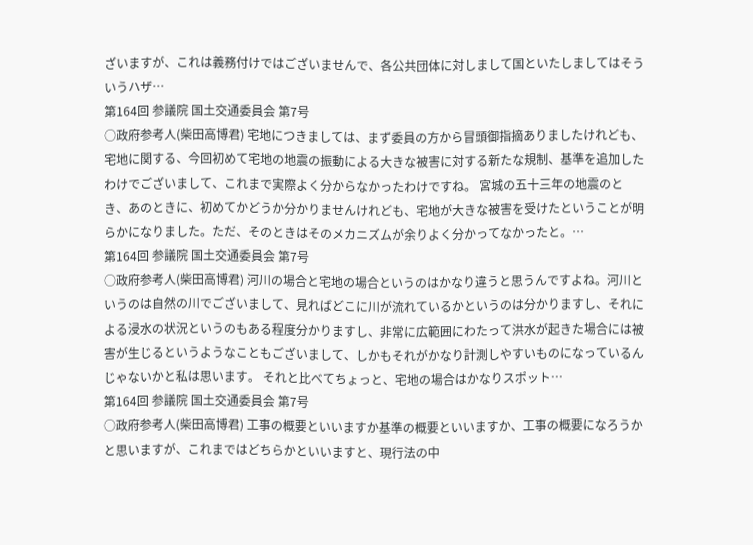ざいますが、これは義務付けではございませんで、各公共団体に対しまして国といたしましてはそういうハザ…
第164回 参議院 国土交通委員会 第7号
○政府参考人(柴田高博君) 宅地につきましては、まず委員の方から冒頭御指摘ありましたけれども、宅地に関する、今回初めて宅地の地震の振動による大きな被害に対する新たな規制、基準を追加したわけでございまして、これまで実際よく分からなかったわけですね。 宮城の五十三年の地震のとき、あのときに、初めてかどうか分かりませんけれども、宅地が大きな被害を受けたということが明らかになりました。ただ、そのときはそのメカニズムが余りよく分かってなかったと。…
第164回 参議院 国土交通委員会 第7号
○政府参考人(柴田高博君) 河川の場合と宅地の場合というのはかなり違うと思うんですよね。河川というのは自然の川でございまして、見ればどこに川が流れているかというのは分かりますし、それによる浸水の状況というのもある程度分かりますし、非常に広範囲にわたって洪水が起きた場合には被害が生じるというようなこともございまして、しかもそれがかなり計測しやすいものになっているんじゃないかと私は思います。 それと比べてちょっと、宅地の場合はかなりスポット…
第164回 参議院 国土交通委員会 第7号
○政府参考人(柴田高博君) 工事の概要といいますか基準の概要といいますか、工事の概要になろうかと思いますが、これまではどちらかといいますと、現行法の中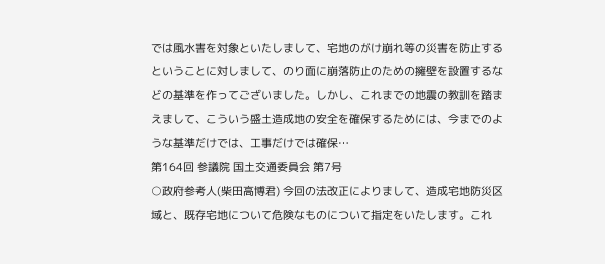では風水害を対象といたしまして、宅地のがけ崩れ等の災害を防止するということに対しまして、のり面に崩落防止のための擁壁を設置するなどの基準を作ってございました。しかし、これまでの地震の教訓を踏まえまして、こういう盛土造成地の安全を確保するためには、今までのような基準だけでは、工事だけでは確保…
第164回 参議院 国土交通委員会 第7号
○政府参考人(柴田高博君) 今回の法改正によりまして、造成宅地防災区域と、既存宅地について危険なものについて指定をいたします。これ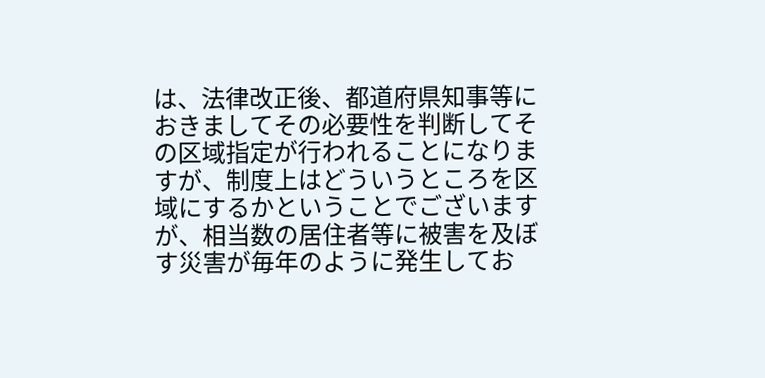は、法律改正後、都道府県知事等におきましてその必要性を判断してその区域指定が行われることになりますが、制度上はどういうところを区域にするかということでございますが、相当数の居住者等に被害を及ぼす災害が毎年のように発生してお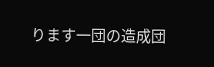ります一団の造成団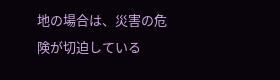地の場合は、災害の危険が切迫している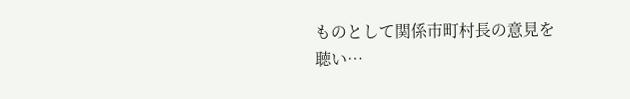ものとして関係市町村長の意見を聴い…